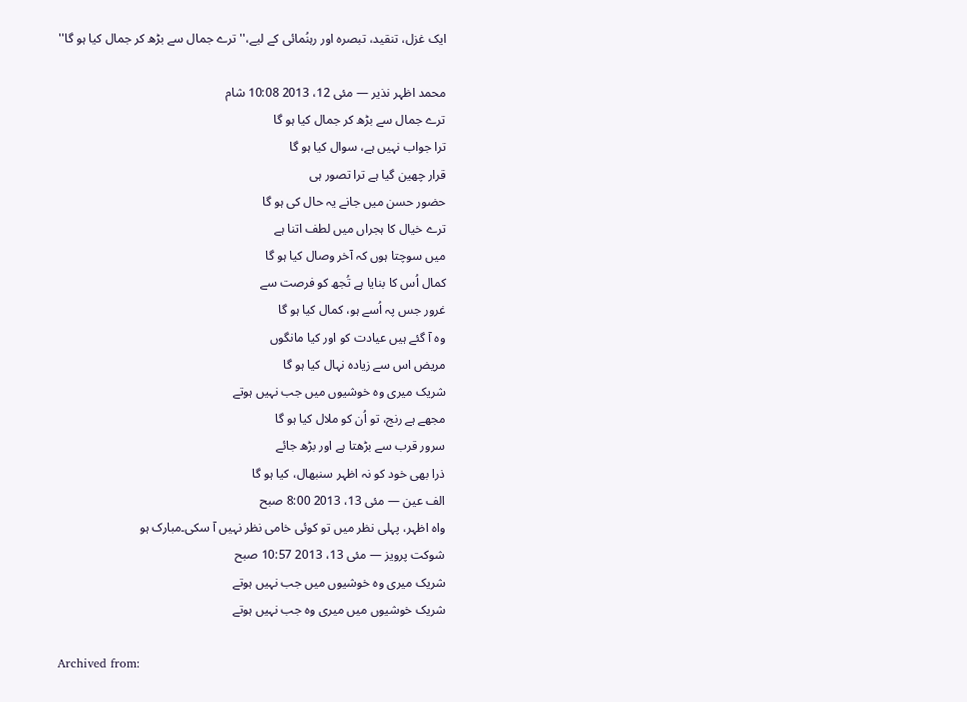ایک غزل، تنقید، تبصرہ اور رہنُمائی کے لیے،'' ترے جمال سے بڑھ کر جمال کیا ہو گا''

محمد اظہر نذیر — مئی 12، 2013 10:08 شام
ترے جمال سے بڑھ کر جمال کیا ہو گا
ترا جواب نہیں ہے، سوال کیا ہو گا
قرار چھین گیا ہے ترا تصور ہی
حضور حسن میں جانے یہ حال کی ہو گا
ترے خیال کا ہجراں میں لطف اتنا ہے
میں سوچتا ہوں کہ آخر وصال کیا ہو گا
کمال اُس کا بنایا ہے تُجھ کو فرصت سے
غرور جس پہ اُسے ہو، کمال کیا ہو گا
وہ آ گئے ہیں عیادت کو اور کیا مانگوں
مریض اس سے زیادہ نہال کیا ہو گا
شریک میری وہ خوشیوں میں جب نہیں ہوتے
مجھے ہے رنج، تو اُن کو ملال کیا ہو گا
سرور قرب سے بڑھتا ہے اور بڑھ جائے
ذرا بھی خود کو نہ اظہر سنبھال، کیا ہو گا
الف عین — مئی 13، 2013 8:00 صبح
واہ اظہر، پہلی نظر میں تو کوئی خامی نظر نہیں آ سکی۔مبارک ہو
شوکت پرویز — مئی 13، 2013 10:57 صبح
شریک میری وہ خوشیوں میں جب نہیں ہوتے
شریک خوشیوں میں میری وہ جب نہیں ہوتے

Archived from: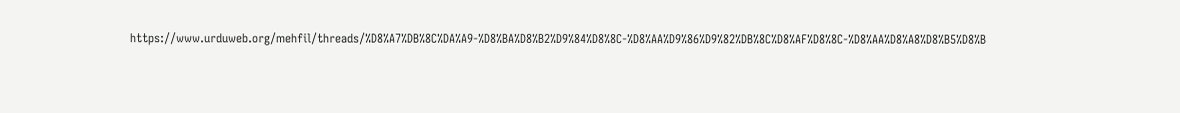https://www.urduweb.org/mehfil/threads/%D8%A7%DB%8C%DA%A9-%D8%BA%D8%B2%D9%84%D8%8C-%D8%AA%D9%86%D9%82%DB%8C%D8%AF%D8%8C-%D8%AA%D8%A8%D8%B5%D8%B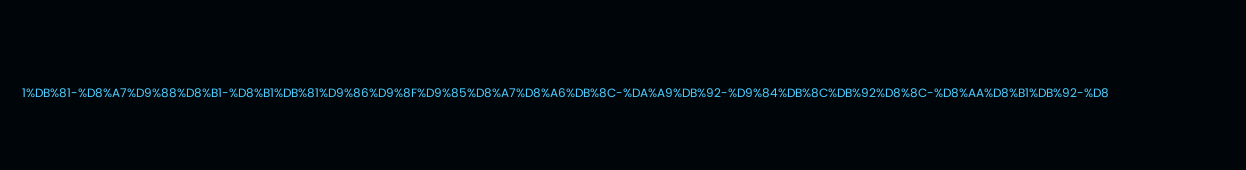1%DB%81-%D8%A7%D9%88%D8%B1-%D8%B1%DB%81%D9%86%D9%8F%D9%85%D8%A7%D8%A6%DB%8C-%DA%A9%DB%92-%D9%84%DB%8C%DB%92%D8%8C-%D8%AA%D8%B1%DB%92-%D8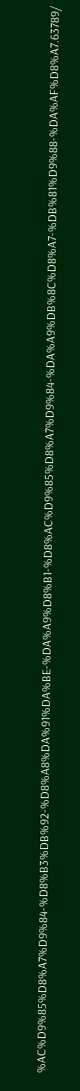%AC%D9%85%D8%A7%D9%84-%D8%B3%DB%92-%D8%A8%DA%91%DA%BE-%DA%A9%D8%B1-%D8%AC%D9%85%D8%A7%D9%84-%DA%A9%DB%8C%D8%A7-%DB%81%D9%88-%DA%AF%D8%A7.63789/